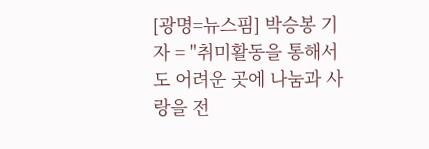[광명=뉴스핌] 박승봉 기자 = "취미활동을 통해서도 어려운 곳에 나눔과 사랑을 전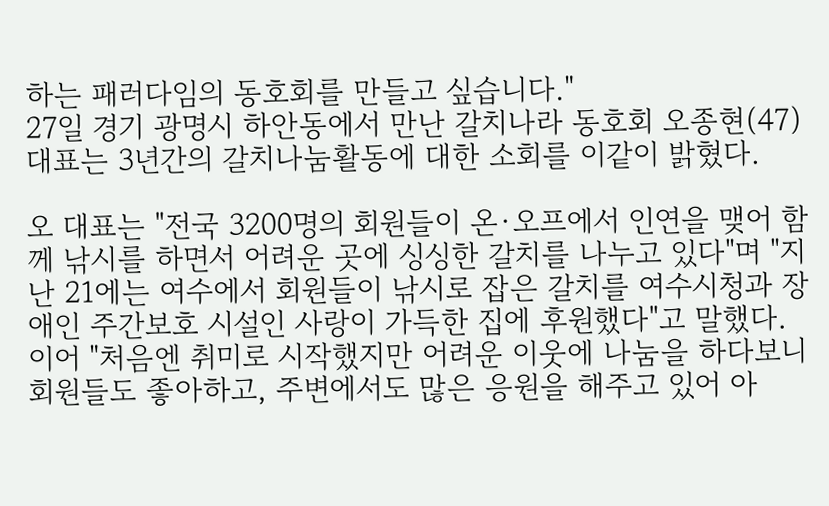하는 패러다임의 동호회를 만들고 싶습니다."
27일 경기 광명시 하안동에서 만난 갈치나라 동호회 오종현(47) 대표는 3년간의 갈치나눔활동에 대한 소회를 이같이 밝혔다.

오 대표는 "전국 3200명의 회원들이 온·오프에서 인연을 맺어 함께 낚시를 하면서 어려운 곳에 싱싱한 갈치를 나누고 있다"며 "지난 21에는 여수에서 회원들이 낚시로 잡은 갈치를 여수시청과 장애인 주간보호 시설인 사랑이 가득한 집에 후원했다"고 말했다.
이어 "처음엔 취미로 시작했지만 어려운 이웃에 나눔을 하다보니 회원들도 좋아하고, 주변에서도 많은 응원을 해주고 있어 아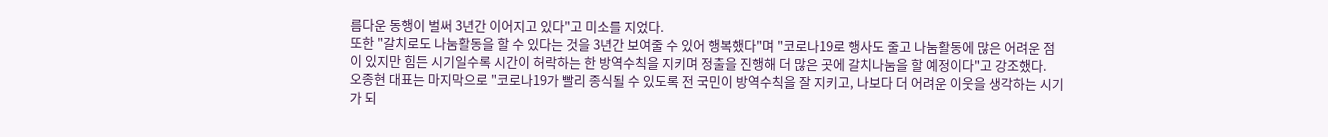름다운 동행이 벌써 3년간 이어지고 있다"고 미소를 지었다.
또한 "갈치로도 나눔활동을 할 수 있다는 것을 3년간 보여줄 수 있어 행복했다"며 "코로나19로 행사도 줄고 나눔활동에 많은 어려운 점이 있지만 힘든 시기일수록 시간이 허락하는 한 방역수칙을 지키며 정출을 진행해 더 많은 곳에 갈치나눔을 할 예정이다"고 강조했다.
오종현 대표는 마지막으로 "코로나19가 빨리 종식될 수 있도록 전 국민이 방역수칙을 잘 지키고, 나보다 더 어려운 이웃을 생각하는 시기가 되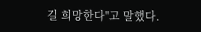길 희망한다"고 말했다.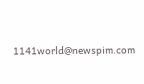1141world@newspim.com